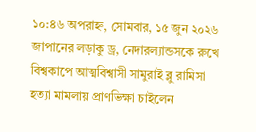১০:৪৬ অপরাহ্ন, সোমবার, ১৫ জুন ২০২৬
জাপানের লড়াকু ড্র, নেদারল্যান্ডসকে রুখে বিশ্বকাপে আত্মবিশ্বাসী সামুরাই ব্লু রামিসা হত্যা মামলায় প্রাণভিক্ষা চাইলেন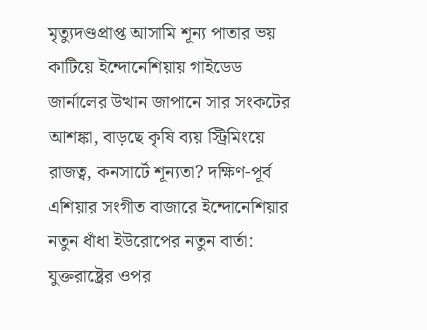মৃত্যুদণ্ডপ্রাপ্ত আসামি শূন্য পাতার ভয় কাটিয়ে ইন্দোনেশিয়ায় গাইডেড জার্নালের উত্থান জাপানে সার সংকটের আশঙ্কা, বাড়ছে কৃষি ব্যয় স্ট্রিমিংয়ে রাজত্ব, কনসার্টে শূন্যতা? দক্ষিণ-পূর্ব এশিয়ার সংগীত বাজারে ইন্দোনেশিয়ার নতুন ধাঁধা ইউরোপের নতুন বার্তা: যুক্তরাষ্ট্রের ওপর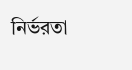নির্ভরতা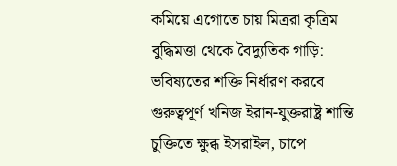কমিয়ে এগোতে চায় মিত্ররা কৃত্রিম বুদ্ধিমত্তা থেকে বৈদ্যুতিক গাড়ি: ভবিষ্যতের শক্তি নির্ধারণ করবে গুরুত্বপূর্ণ খনিজ ইরান-যুক্তরাষ্ট্র শান্তি চুক্তিতে ক্ষুব্ধ ইসরাইল, চাপে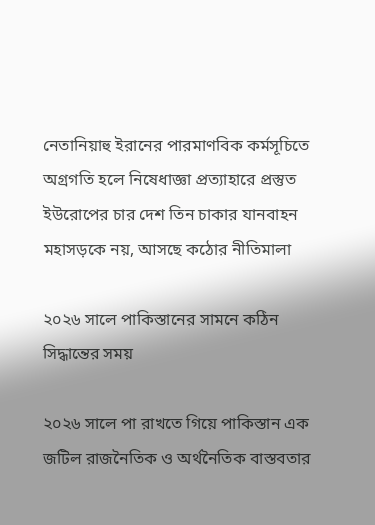নেতানিয়াহু ইরানের পারমাণবিক কর্মসূচিতে অগ্রগতি হলে নিষেধাজ্ঞা প্রত্যাহারে প্রস্তুত ইউরোপের চার দেশ তিন চাকার যানবাহন মহাসড়কে নয়, আসছে কঠোর নীতিমালা

২০২৬ সালে পাকিস্তানের সামনে কঠিন সিদ্ধান্তের সময়

২০২৬ সালে পা রাখতে গিয়ে পাকিস্তান এক জটিল রাজনৈতিক ও অর্থনৈতিক বাস্তবতার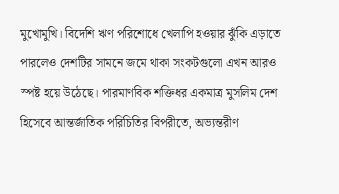মুখোমুখি। বিদেশি ঋণ পরিশোধে খেলাপি হওয়ার ঝুঁকি এড়াতে পারলেও দেশটির সামনে জমে থাকা সংকটগুলো এখন আরও স্পষ্ট হয়ে উঠেছে। পারমাণবিক শক্তিধর একমাত্র মুসলিম দেশ হিসেবে আন্তর্জাতিক পরিচিতির বিপরীতে, অভ্যন্তরীণ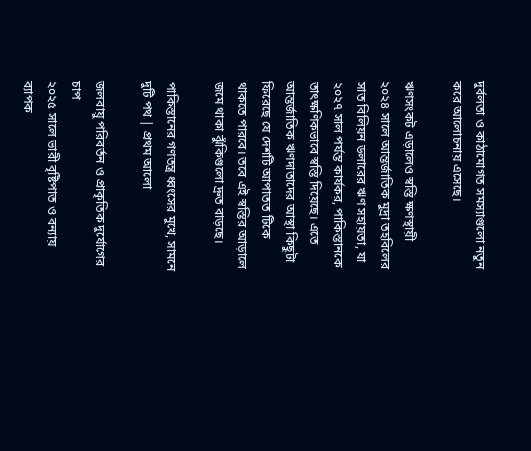দুর্বলতা ও কাঠামোগত সমস্যাগুলো নতুন করে আলোচনায় এসেছে।

ঋণসংকট এড়ালেও স্বস্তি ক্ষণস্থায়ী
২০২৪ সালে আন্তর্জাতিক মুদ্রা তহবিলের সাত বিলিয়ন ডলারের ঋণ সহায়তা, যা ২০২৭ সাল পর্যন্ত কার্যকর, পাকিস্তানকে তাৎক্ষণিকভাবে স্বস্তি দিয়েছে। এতে আন্তর্জাতিক ঋণদাতাদের আস্থা কিছুটা ফিরেছে যে দেশটি আপাতত টিকে থাকতে পারবে। তবে এই স্বস্তির আড়ালে জমে থাকা ঝুঁকিগুলো দ্রুত বাড়ছে।

পাকিস্তানের গণতন্ত্র ধ্বংসের মুখে, সামনে দুটি পথ | প্রথম আলো

জলবায়ু পরিবর্তন ও প্রাকৃতিক দুর্যোগের চাপ
২০২৫ সালে ভারী বৃষ্টিপাত ও বন্যায় ব্যাপক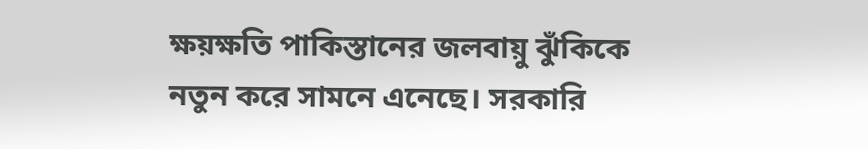ক্ষয়ক্ষতি পাকিস্তানের জলবায়ু ঝুঁকিকে নতুন করে সামনে এনেছে। সরকারি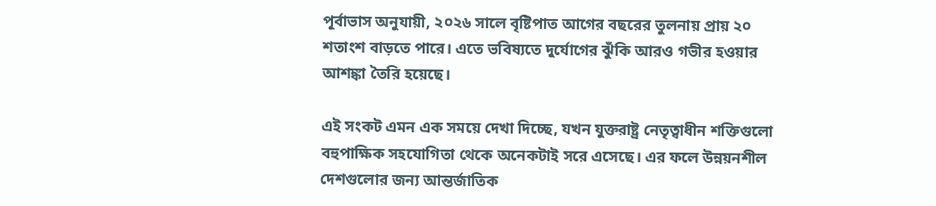পূর্বাভাস অনুযায়ী, ২০২৬ সালে বৃষ্টিপাত আগের বছরের তুলনায় প্রায় ২০ শতাংশ বাড়তে পারে। এতে ভবিষ্যতে দুর্যোগের ঝুঁকি আরও গভীর হওয়ার আশঙ্কা তৈরি হয়েছে।

এই সংকট এমন এক সময়ে দেখা দিচ্ছে, যখন যুক্তরাষ্ট্র নেতৃত্বাধীন শক্তিগুলো বহুপাক্ষিক সহযোগিতা থেকে অনেকটাই সরে এসেছে। এর ফলে উন্নয়নশীল দেশগুলোর জন্য আন্তর্জাতিক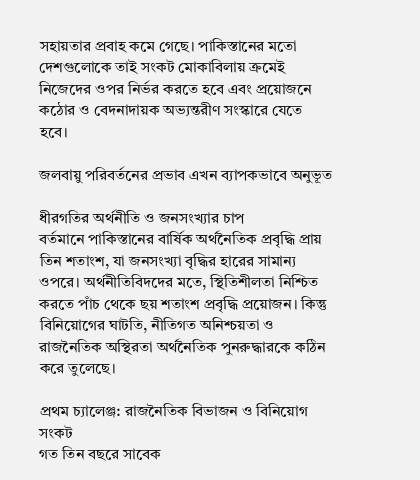সহায়তার প্রবাহ কমে গেছে। পাকিস্তানের মতো দেশগুলোকে তাই সংকট মোকাবিলায় ক্রমেই নিজেদের ওপর নির্ভর করতে হবে এবং প্রয়োজনে কঠোর ও বেদনাদায়ক অভ্যন্তরীণ সংস্কারে যেতে হবে।

জলবায়ু পরিবর্তনের প্রভাব এখন ব্যাপকভাবে অনুভূত

ধীরগতির অর্থনীতি ও জনসংখ্যার চাপ
বর্তমানে পাকিস্তানের বার্ষিক অর্থনৈতিক প্রবৃদ্ধি প্রায় তিন শতাংশ, যা জনসংখ্যা বৃদ্ধির হারের সামান্য ওপরে। অর্থনীতিবিদদের মতে, স্থিতিশীলতা নিশ্চিত করতে পাঁচ থেকে ছয় শতাংশ প্রবৃদ্ধি প্রয়োজন। কিন্তু বিনিয়োগের ঘাটতি, নীতিগত অনিশ্চয়তা ও রাজনৈতিক অস্থিরতা অর্থনৈতিক পুনরুদ্ধারকে কঠিন করে তুলেছে।

প্রথম চ্যালেঞ্জ: রাজনৈতিক বিভাজন ও বিনিয়োগ সংকট
গত তিন বছরে সাবেক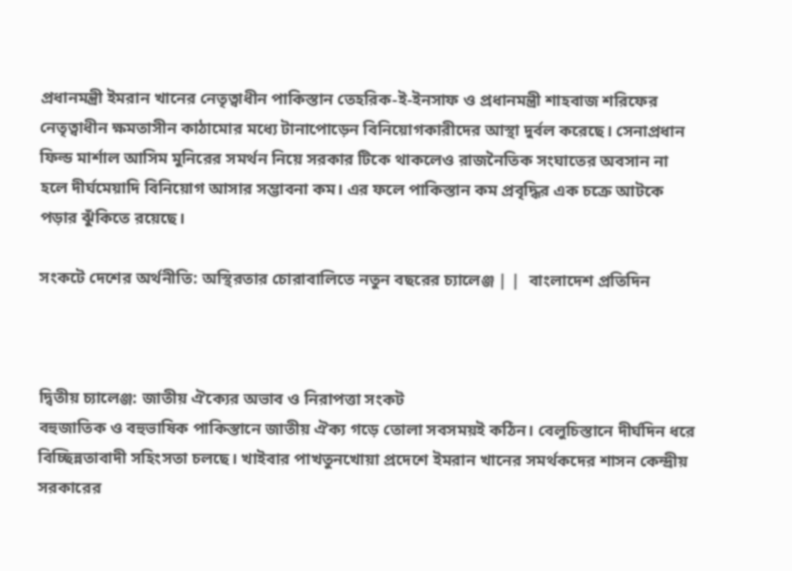প্রধানমন্ত্রী ইমরান খানের নেতৃত্বাধীন পাকিস্তান তেহরিক-ই-ইনসাফ ও প্রধানমন্ত্রী শাহবাজ শরিফের নেতৃত্বাধীন ক্ষমতাসীন কাঠামোর মধ্যে টানাপোড়েন বিনিয়োগকারীদের আস্থা দুর্বল করেছে। সেনাপ্রধান ফিল্ড মার্শাল আসিম মুনিরের সমর্থন নিয়ে সরকার টিকে থাকলেও রাজনৈতিক সংঘাতের অবসান না হলে দীর্ঘমেয়াদি বিনিয়োগ আসার সম্ভাবনা কম। এর ফলে পাকিস্তান কম প্রবৃদ্ধির এক চক্রে আটকে পড়ার ঝুঁকিতে রয়েছে।

সংকটে দেশের অর্থনীতি: অস্থিরতার চোরাবালিতে নতুন বছরের চ্যালেঞ্জ | |  বাংলাদেশ প্রতিদিন



দ্বিতীয় চ্যালেঞ্জ: জাতীয় ঐক্যের অভাব ও নিরাপত্তা সংকট
বহুজাতিক ও বহুভাষিক পাকিস্তানে জাতীয় ঐক্য গড়ে তোলা সবসময়ই কঠিন। বেলুচিস্তানে দীর্ঘদিন ধরে বিচ্ছিন্নতাবাদী সহিংসতা চলছে। খাইবার পাখতুনখোয়া প্রদেশে ইমরান খানের সমর্থকদের শাসন কেন্দ্রীয় সরকারের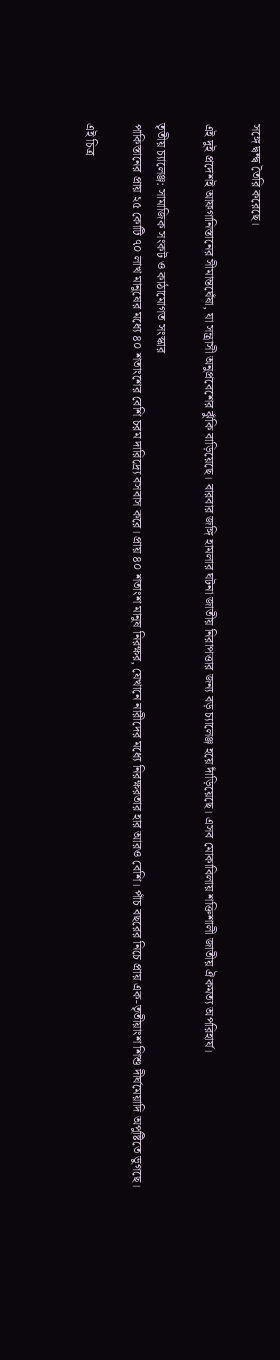সঙ্গে দ্বন্দ্ব তৈরি করেছে।

এই দুই প্রদেশই আফগানিস্তানের সীমান্তঘেঁষা, যা সন্ত্রাসী অনুপ্রবেশের ঝুঁকি বাড়িয়েছে। বারবার জঙ্গি হামলার ঘটনা জাতীয় নিরাপত্তার জন্য বড় চ্যালেঞ্জ হয়ে দাঁড়িয়েছে। এসব মোকাবিলায় শক্তিশালী জাতীয় ঐকমত্য অপরিহার্য।

তৃতীয় চ্যালেঞ্জ: সামাজিক সংকট ও কাঠামোগত সংস্কার
পাকিস্তানের প্রায় ২৫ কোটি ৭০ লাখ মানুষের মধ্যে ৪০ শতাংশের বেশি চরম দারিদ্র্যে বসবাস করে। প্রায় ৪০ শতাংশ মানুষ নিরক্ষর, যেখানে নারীদের মধ্যে নিরক্ষরতার হার আরও বেশি। পাঁচ বছরের নিচে প্রায় এক-তৃতীয়াংশ শিশু দীর্ঘমেয়াদি অপুষ্টিতে ভুগছে।

এই চিত্র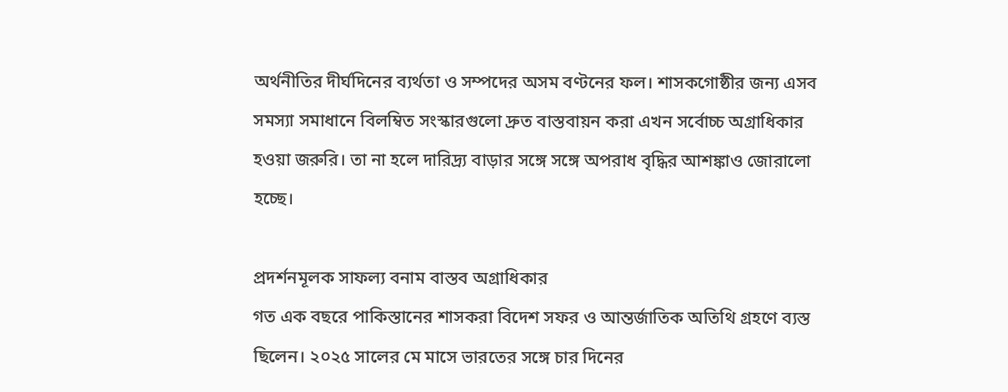অর্থনীতির দীর্ঘদিনের ব্যর্থতা ও সম্পদের অসম বণ্টনের ফল। শাসকগোষ্ঠীর জন্য এসব সমস্যা সমাধানে বিলম্বিত সংস্কারগুলো দ্রুত বাস্তবায়ন করা এখন সর্বোচ্চ অগ্রাধিকার হওয়া জরুরি। তা না হলে দারিদ্র্য বাড়ার সঙ্গে সঙ্গে অপরাধ বৃদ্ধির আশঙ্কাও জোরালো হচ্ছে।

প্রদর্শনমূলক সাফল্য বনাম বাস্তব অগ্রাধিকার
গত এক বছরে পাকিস্তানের শাসকরা বিদেশ সফর ও আন্তর্জাতিক অতিথি গ্রহণে ব্যস্ত ছিলেন। ২০২৫ সালের মে মাসে ভারতের সঙ্গে চার দিনের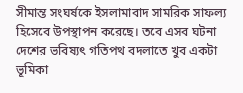সীমান্ত সংঘর্ষকে ইসলামাবাদ সামরিক সাফল্য হিসেবে উপস্থাপন করেছে। তবে এসব ঘটনা দেশের ভবিষ্যৎ গতিপথ বদলাতে খুব একটা ভূমিকা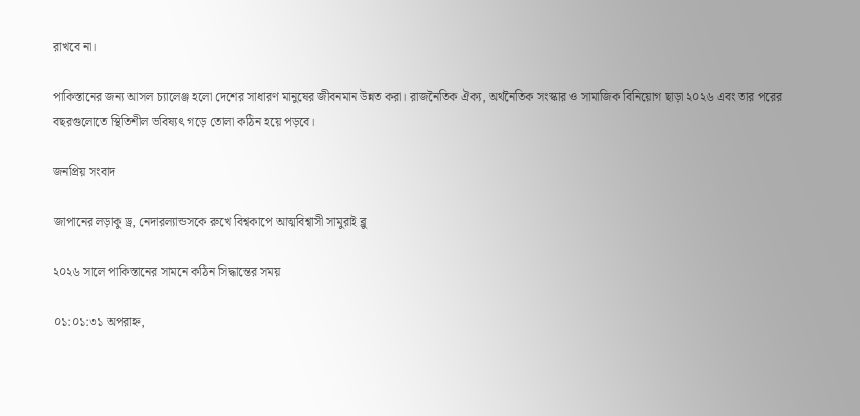রাখবে না।

পাকিস্তানের জন্য আসল চ্যালেঞ্জ হলো দেশের সাধারণ মানুষের জীবনমান উন্নত করা। রাজনৈতিক ঐক্য, অর্থনৈতিক সংস্কার ও সামাজিক বিনিয়োগ ছাড়া ২০২৬ এবং তার পরের বছরগুলোতে স্থিতিশীল ভবিষ্যৎ গড়ে তোলা কঠিন হয়ে পড়বে।

জনপ্রিয় সংবাদ

জাপানের লড়াকু ড্র, নেদারল্যান্ডসকে রুখে বিশ্বকাপে আত্মবিশ্বাসী সামুরাই ব্লু

২০২৬ সালে পাকিস্তানের সামনে কঠিন সিদ্ধান্তের সময়

০১:০১:৩১ অপরাহ্ন,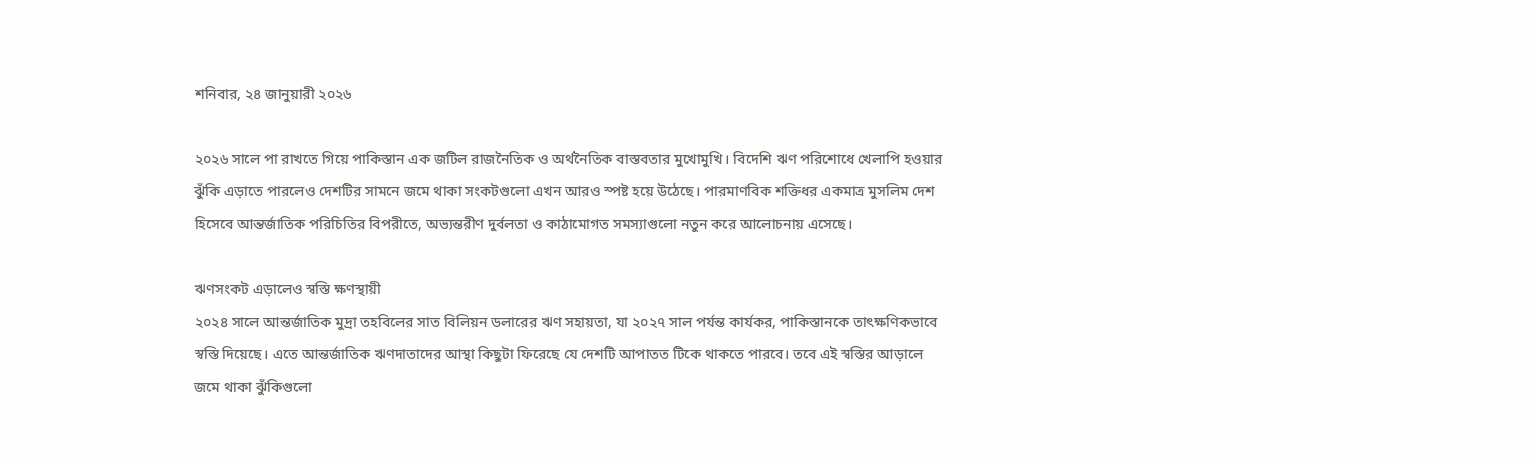শনিবার, ২৪ জানুয়ারী ২০২৬

২০২৬ সালে পা রাখতে গিয়ে পাকিস্তান এক জটিল রাজনৈতিক ও অর্থনৈতিক বাস্তবতার মুখোমুখি। বিদেশি ঋণ পরিশোধে খেলাপি হওয়ার ঝুঁকি এড়াতে পারলেও দেশটির সামনে জমে থাকা সংকটগুলো এখন আরও স্পষ্ট হয়ে উঠেছে। পারমাণবিক শক্তিধর একমাত্র মুসলিম দেশ হিসেবে আন্তর্জাতিক পরিচিতির বিপরীতে, অভ্যন্তরীণ দুর্বলতা ও কাঠামোগত সমস্যাগুলো নতুন করে আলোচনায় এসেছে।

ঋণসংকট এড়ালেও স্বস্তি ক্ষণস্থায়ী
২০২৪ সালে আন্তর্জাতিক মুদ্রা তহবিলের সাত বিলিয়ন ডলারের ঋণ সহায়তা, যা ২০২৭ সাল পর্যন্ত কার্যকর, পাকিস্তানকে তাৎক্ষণিকভাবে স্বস্তি দিয়েছে। এতে আন্তর্জাতিক ঋণদাতাদের আস্থা কিছুটা ফিরেছে যে দেশটি আপাতত টিকে থাকতে পারবে। তবে এই স্বস্তির আড়ালে জমে থাকা ঝুঁকিগুলো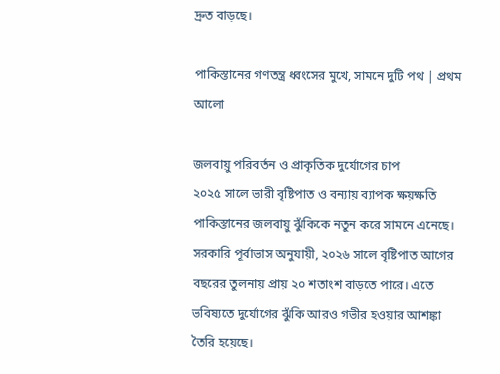দ্রুত বাড়ছে।

পাকিস্তানের গণতন্ত্র ধ্বংসের মুখে, সামনে দুটি পথ | প্রথম আলো

জলবায়ু পরিবর্তন ও প্রাকৃতিক দুর্যোগের চাপ
২০২৫ সালে ভারী বৃষ্টিপাত ও বন্যায় ব্যাপক ক্ষয়ক্ষতি পাকিস্তানের জলবায়ু ঝুঁকিকে নতুন করে সামনে এনেছে। সরকারি পূর্বাভাস অনুযায়ী, ২০২৬ সালে বৃষ্টিপাত আগের বছরের তুলনায় প্রায় ২০ শতাংশ বাড়তে পারে। এতে ভবিষ্যতে দুর্যোগের ঝুঁকি আরও গভীর হওয়ার আশঙ্কা তৈরি হয়েছে।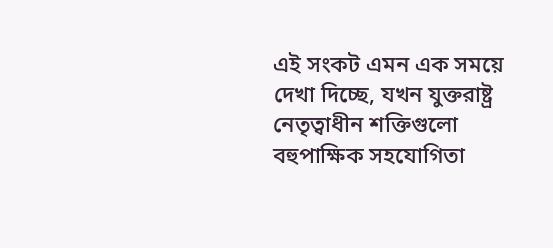এই সংকট এমন এক সময়ে দেখা দিচ্ছে, যখন যুক্তরাষ্ট্র নেতৃত্বাধীন শক্তিগুলো বহুপাক্ষিক সহযোগিতা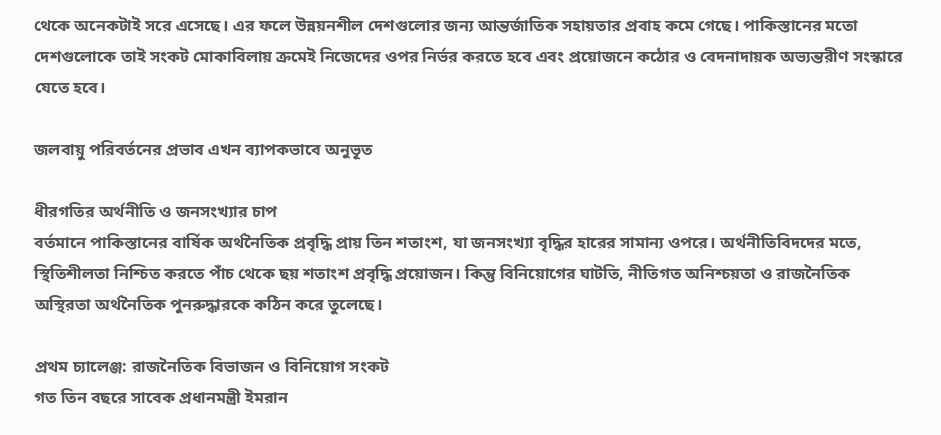থেকে অনেকটাই সরে এসেছে। এর ফলে উন্নয়নশীল দেশগুলোর জন্য আন্তর্জাতিক সহায়তার প্রবাহ কমে গেছে। পাকিস্তানের মতো দেশগুলোকে তাই সংকট মোকাবিলায় ক্রমেই নিজেদের ওপর নির্ভর করতে হবে এবং প্রয়োজনে কঠোর ও বেদনাদায়ক অভ্যন্তরীণ সংস্কারে যেতে হবে।

জলবায়ু পরিবর্তনের প্রভাব এখন ব্যাপকভাবে অনুভূত

ধীরগতির অর্থনীতি ও জনসংখ্যার চাপ
বর্তমানে পাকিস্তানের বার্ষিক অর্থনৈতিক প্রবৃদ্ধি প্রায় তিন শতাংশ, যা জনসংখ্যা বৃদ্ধির হারের সামান্য ওপরে। অর্থনীতিবিদদের মতে, স্থিতিশীলতা নিশ্চিত করতে পাঁচ থেকে ছয় শতাংশ প্রবৃদ্ধি প্রয়োজন। কিন্তু বিনিয়োগের ঘাটতি, নীতিগত অনিশ্চয়তা ও রাজনৈতিক অস্থিরতা অর্থনৈতিক পুনরুদ্ধারকে কঠিন করে তুলেছে।

প্রথম চ্যালেঞ্জ: রাজনৈতিক বিভাজন ও বিনিয়োগ সংকট
গত তিন বছরে সাবেক প্রধানমন্ত্রী ইমরান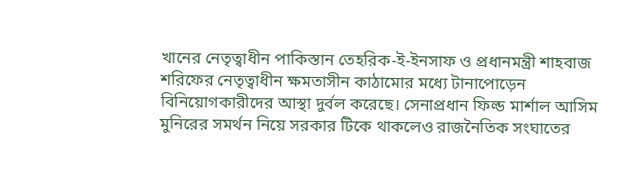খানের নেতৃত্বাধীন পাকিস্তান তেহরিক-ই-ইনসাফ ও প্রধানমন্ত্রী শাহবাজ শরিফের নেতৃত্বাধীন ক্ষমতাসীন কাঠামোর মধ্যে টানাপোড়েন বিনিয়োগকারীদের আস্থা দুর্বল করেছে। সেনাপ্রধান ফিল্ড মার্শাল আসিম মুনিরের সমর্থন নিয়ে সরকার টিকে থাকলেও রাজনৈতিক সংঘাতের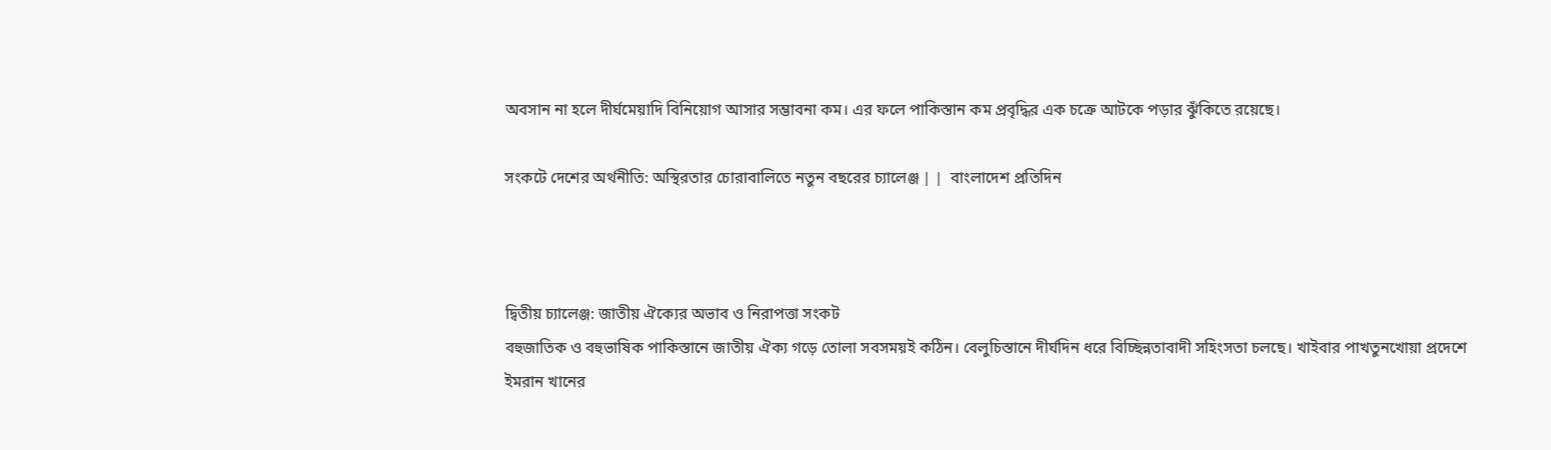অবসান না হলে দীর্ঘমেয়াদি বিনিয়োগ আসার সম্ভাবনা কম। এর ফলে পাকিস্তান কম প্রবৃদ্ধির এক চক্রে আটকে পড়ার ঝুঁকিতে রয়েছে।

সংকটে দেশের অর্থনীতি: অস্থিরতার চোরাবালিতে নতুন বছরের চ্যালেঞ্জ | |  বাংলাদেশ প্রতিদিন



দ্বিতীয় চ্যালেঞ্জ: জাতীয় ঐক্যের অভাব ও নিরাপত্তা সংকট
বহুজাতিক ও বহুভাষিক পাকিস্তানে জাতীয় ঐক্য গড়ে তোলা সবসময়ই কঠিন। বেলুচিস্তানে দীর্ঘদিন ধরে বিচ্ছিন্নতাবাদী সহিংসতা চলছে। খাইবার পাখতুনখোয়া প্রদেশে ইমরান খানের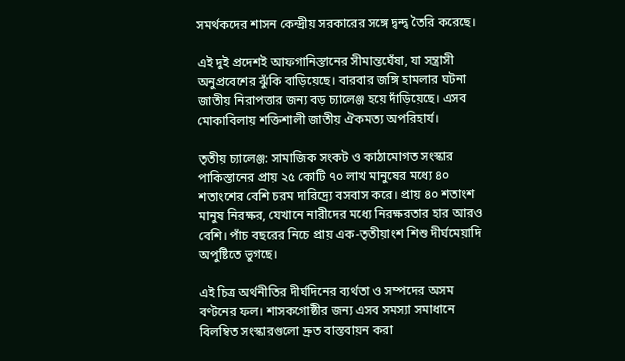সমর্থকদের শাসন কেন্দ্রীয় সরকারের সঙ্গে দ্বন্দ্ব তৈরি করেছে।

এই দুই প্রদেশই আফগানিস্তানের সীমান্তঘেঁষা, যা সন্ত্রাসী অনুপ্রবেশের ঝুঁকি বাড়িয়েছে। বারবার জঙ্গি হামলার ঘটনা জাতীয় নিরাপত্তার জন্য বড় চ্যালেঞ্জ হয়ে দাঁড়িয়েছে। এসব মোকাবিলায় শক্তিশালী জাতীয় ঐকমত্য অপরিহার্য।

তৃতীয় চ্যালেঞ্জ: সামাজিক সংকট ও কাঠামোগত সংস্কার
পাকিস্তানের প্রায় ২৫ কোটি ৭০ লাখ মানুষের মধ্যে ৪০ শতাংশের বেশি চরম দারিদ্র্যে বসবাস করে। প্রায় ৪০ শতাংশ মানুষ নিরক্ষর, যেখানে নারীদের মধ্যে নিরক্ষরতার হার আরও বেশি। পাঁচ বছরের নিচে প্রায় এক-তৃতীয়াংশ শিশু দীর্ঘমেয়াদি অপুষ্টিতে ভুগছে।

এই চিত্র অর্থনীতির দীর্ঘদিনের ব্যর্থতা ও সম্পদের অসম বণ্টনের ফল। শাসকগোষ্ঠীর জন্য এসব সমস্যা সমাধানে বিলম্বিত সংস্কারগুলো দ্রুত বাস্তবায়ন করা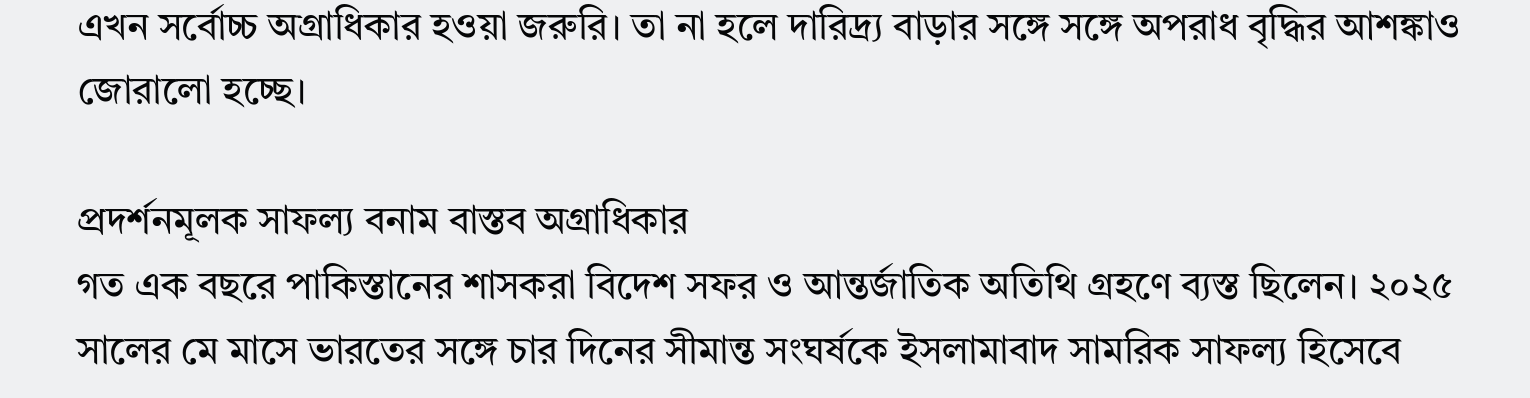এখন সর্বোচ্চ অগ্রাধিকার হওয়া জরুরি। তা না হলে দারিদ্র্য বাড়ার সঙ্গে সঙ্গে অপরাধ বৃদ্ধির আশঙ্কাও জোরালো হচ্ছে।

প্রদর্শনমূলক সাফল্য বনাম বাস্তব অগ্রাধিকার
গত এক বছরে পাকিস্তানের শাসকরা বিদেশ সফর ও আন্তর্জাতিক অতিথি গ্রহণে ব্যস্ত ছিলেন। ২০২৫ সালের মে মাসে ভারতের সঙ্গে চার দিনের সীমান্ত সংঘর্ষকে ইসলামাবাদ সামরিক সাফল্য হিসেবে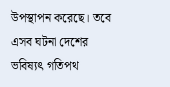উপস্থাপন করেছে। তবে এসব ঘটনা দেশের ভবিষ্যৎ গতিপথ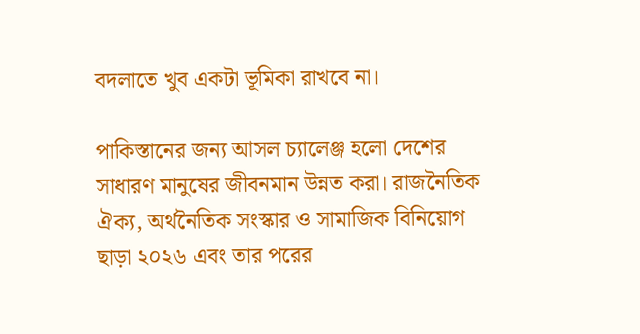বদলাতে খুব একটা ভূমিকা রাখবে না।

পাকিস্তানের জন্য আসল চ্যালেঞ্জ হলো দেশের সাধারণ মানুষের জীবনমান উন্নত করা। রাজনৈতিক ঐক্য, অর্থনৈতিক সংস্কার ও সামাজিক বিনিয়োগ ছাড়া ২০২৬ এবং তার পরের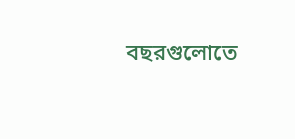বছরগুলোতে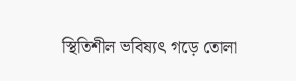স্থিতিশীল ভবিষ্যৎ গড়ে তোলা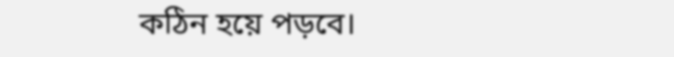কঠিন হয়ে পড়বে।